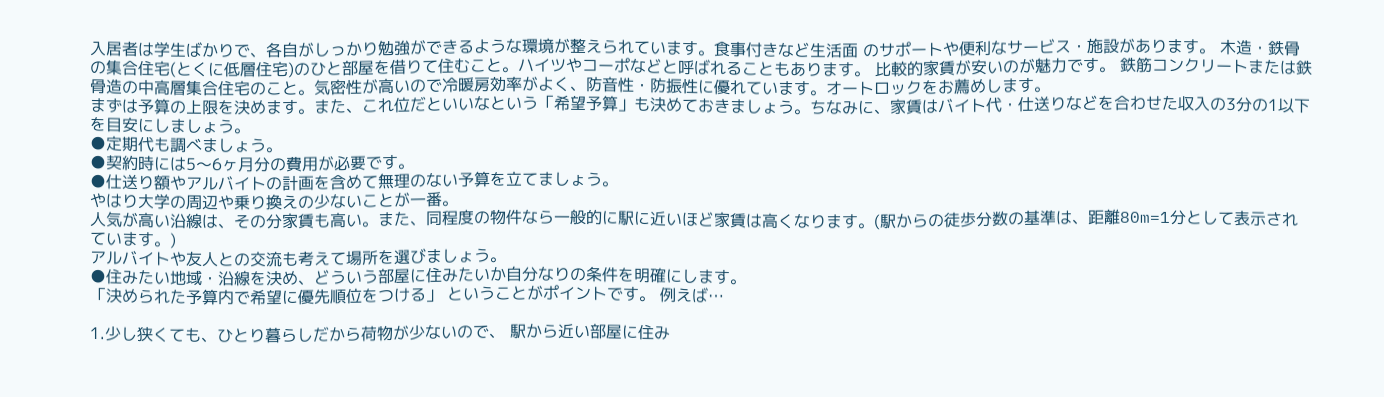入居者は学生ばかりで、各自がしっかり勉強ができるような環境が整えられています。食事付きなど生活面 のサポートや便利なサービス・施設があります。 木造・鉄骨の集合住宅(とくに低層住宅)のひと部屋を借りて住むこと。ハイツやコーポなどと呼ばれることもあります。 比較的家賃が安いのが魅力です。 鉄筋コンクリートまたは鉄骨造の中高層集合住宅のこと。気密性が高いので冷暖房効率がよく、防音性・防振性に優れています。オートロックをお薦めします。
まずは予算の上限を決めます。また、これ位だといいなという「希望予算」も決めておきましょう。ちなみに、家賃はバイト代・仕送りなどを合わせた収入の3分の1以下を目安にしましょう。
●定期代も調べましょう。
●契約時には5〜6ヶ月分の費用が必要です。
●仕送り額やアルバイトの計画を含めて無理のない予算を立てましょう。
やはり大学の周辺や乗り換えの少ないことが一番。
人気が高い沿線は、その分家賃も高い。また、同程度の物件なら一般的に駅に近いほど家賃は高くなります。(駅からの徒歩分数の基準は、距離80m=1分として表示されています。)
アルバイトや友人との交流も考えて場所を選びましょう。
●住みたい地域・沿線を決め、どういう部屋に住みたいか自分なりの条件を明確にします。
「決められた予算内で希望に優先順位をつける」 ということがポイントです。 例えば…

1.少し狭くても、ひとり暮らしだから荷物が少ないので、 駅から近い部屋に住み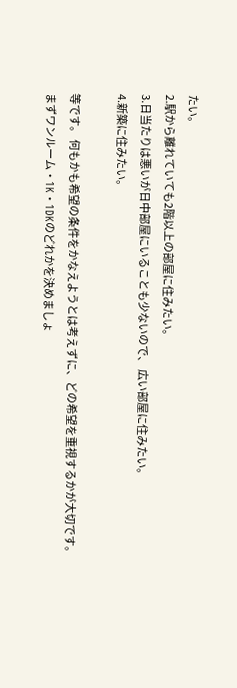たい。
2.駅から離れていても2階以上の部屋に住みたい。
3.日当たりは悪いが日中部屋にいることも少ないので、 広い部屋に住みたい。
4.新築に住みたい。

等です。 何もかも希望の条件をかなえようとは考えずに、どの希望を重視するかが大切です。
まずワンルーム・1K・1DKのどれかを決めましょ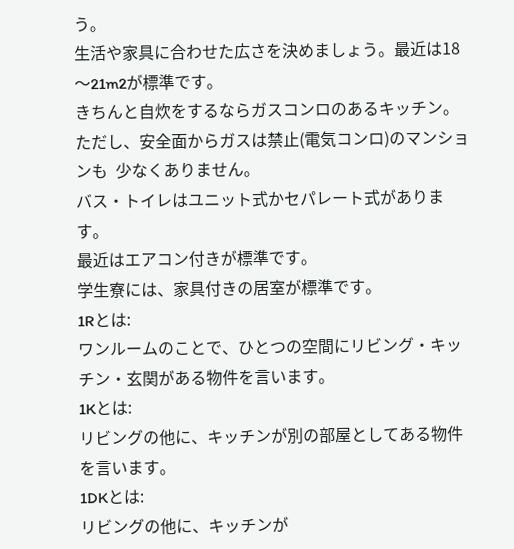う。
生活や家具に合わせた広さを決めましょう。最近は18〜21m2が標準です。
きちんと自炊をするならガスコンロのあるキッチン。ただし、安全面からガスは禁止(電気コンロ)のマンションも  少なくありません。
バス・トイレはユニット式かセパレート式があります。
最近はエアコン付きが標準です。
学生寮には、家具付きの居室が標準です。
1Rとは:
ワンルームのことで、ひとつの空間にリビング・キッチン・玄関がある物件を言います。
1Kとは:
リビングの他に、キッチンが別の部屋としてある物件を言います。
1DKとは:
リビングの他に、キッチンが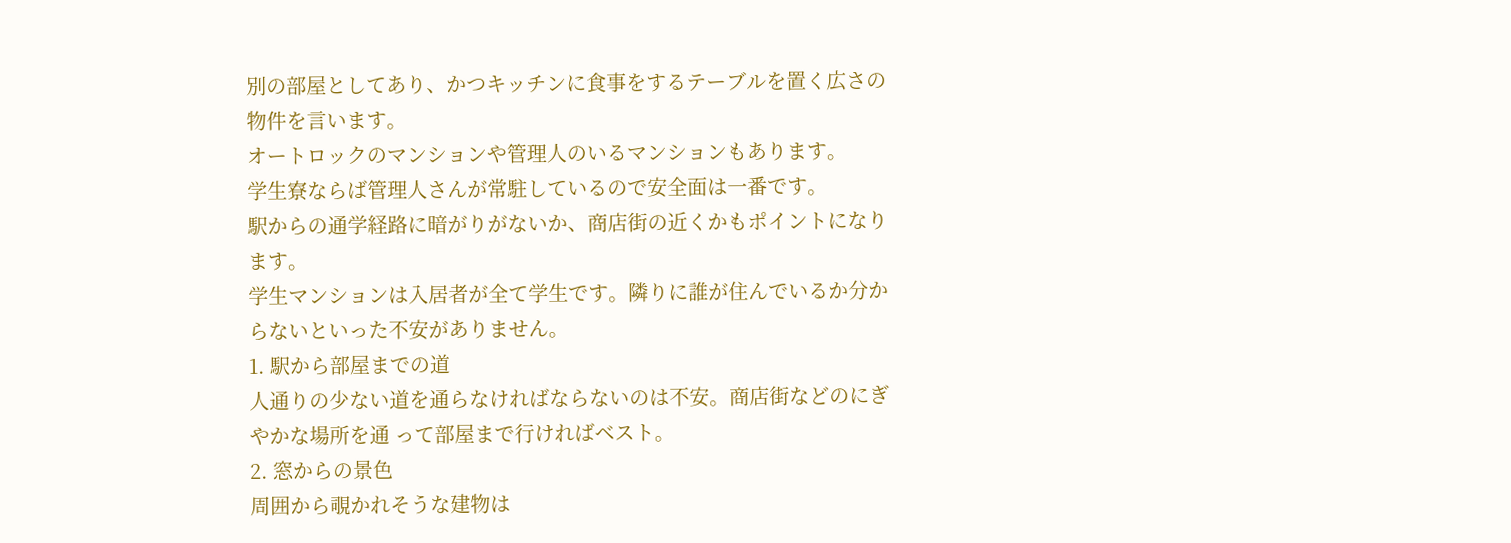別の部屋としてあり、かつキッチンに食事をするテーブルを置く広さの物件を言います。
オートロックのマンションや管理人のいるマンションもあります。
学生寮ならば管理人さんが常駐しているので安全面は一番です。
駅からの通学経路に暗がりがないか、商店街の近くかもポイントになります。
学生マンションは入居者が全て学生です。隣りに誰が住んでいるか分からないといった不安がありません。
1. 駅から部屋までの道
人通りの少ない道を通らなければならないのは不安。商店街などのにぎやかな場所を通 って部屋まで行ければベスト。
2. 窓からの景色
周囲から覗かれそうな建物は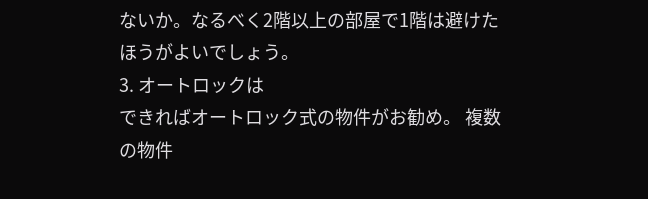ないか。なるべく2階以上の部屋で1階は避けたほうがよいでしょう。
3. オートロックは
できればオートロック式の物件がお勧め。 複数の物件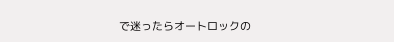で迷ったらオートロックの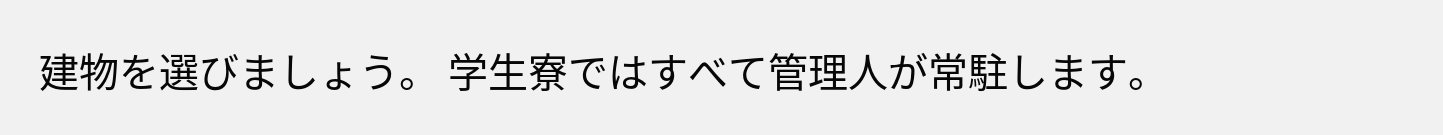建物を選びましょう。 学生寮ではすべて管理人が常駐します。